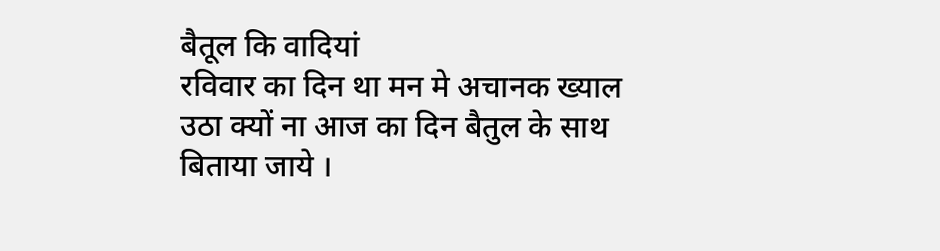बैतूल कि वादियां
रविवार का दिन था मन मे अचानक ख्याल उठा क्यों ना आज का दिन बैतुल के साथ बिताया जाये ।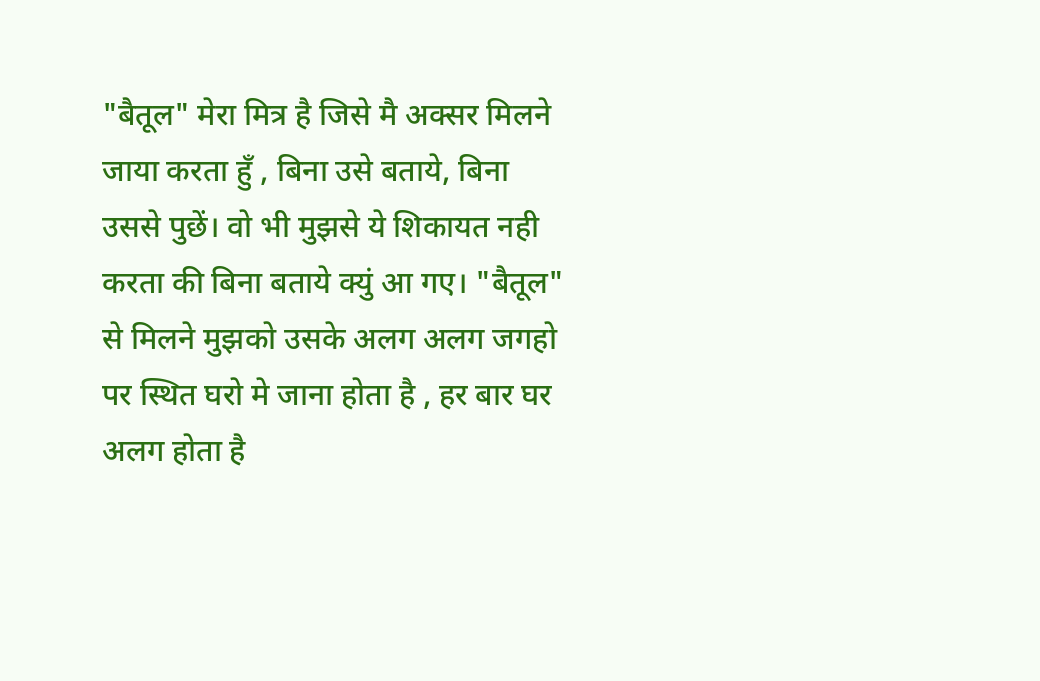"बैतूल" मेरा मित्र है जिसे मै अक्सर मिलने जाया करता हुँ , बिना उसे बताये, बिना उससे पुछें। वो भी मुझसे ये शिकायत नही करता की बिना बताये क्युं आ गए। "बैतूल" से मिलने मुझको उसके अलग अलग जगहो पर स्थित घरो मे जाना होता है , हर बार घर अलग होता है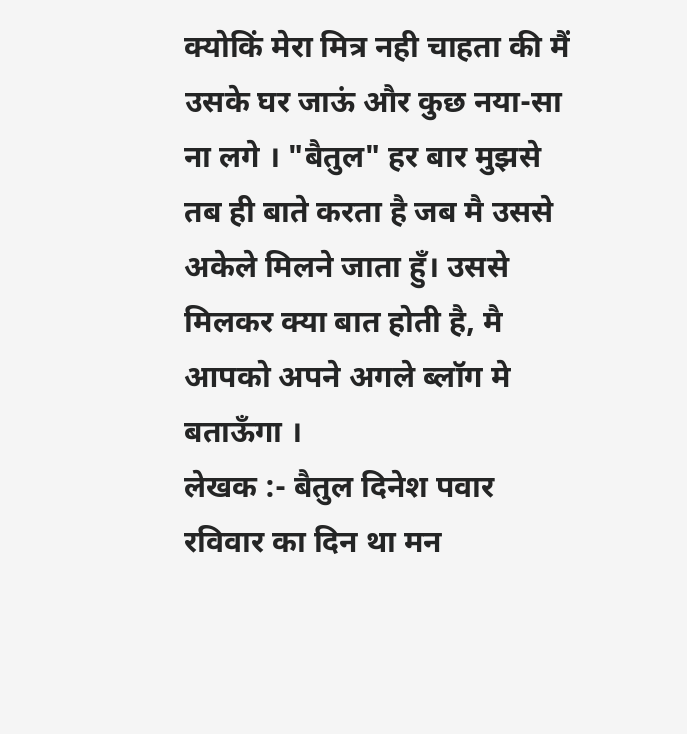क्योकिं मेरा मित्र नही चाहता की मैं उसके घर जाऊं और कुछ नया-सा ना लगे । "बैतुल" हर बार मुझसे तब ही बाते करता है जब मै उससे अकेले मिलने जाता हुँ। उससे मिलकर क्या बात होती है, मै आपको अपने अगले ब्लॉग मे बताऊँगा ।
लेखक :- बैतुल दिनेश पवार
रविवार का दिन था मन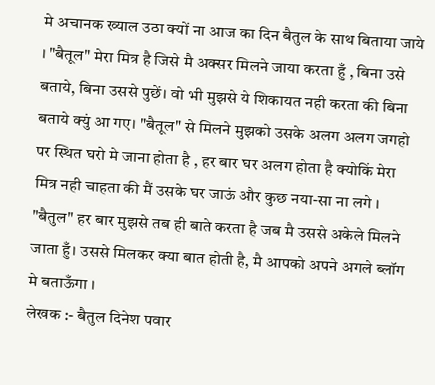मे अचानक ख्याल उठा क्यों ना आज का दिन बैतुल के साथ बिताया जाये । "बैतूल" मेरा मित्र है जिसे मै अक्सर मिलने जाया करता हुँ , बिना उसे बताये, बिना उससे पुछें। वो भी मुझसे ये शिकायत नही करता की बिना बताये क्युं आ गए। "बैतूल" से मिलने मुझको उसके अलग अलग जगहो पर स्थित घरो मे जाना होता है , हर बार घर अलग होता है क्योकिं मेरा मित्र नही चाहता की मैं उसके घर जाऊं और कुछ नया-सा ना लगे । "बैतुल" हर बार मुझसे तब ही बाते करता है जब मै उससे अकेले मिलने जाता हुँ। उससे मिलकर क्या बात होती है, मै आपको अपने अगले ब्लॉग मे बताऊँगा ।
लेखक :- बैतुल दिनेश पवार